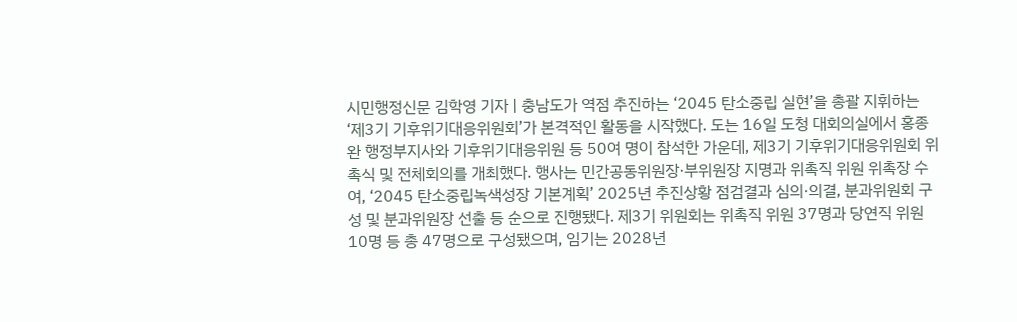시민행정신문 김학영 기자 | 충남도가 역점 추진하는 ‘2045 탄소중립 실현’을 총괄 지휘하는 ‘제3기 기후위기대응위원회’가 본격적인 활동을 시작했다. 도는 16일 도청 대회의실에서 홍종완 행정부지사와 기후위기대응위원 등 50여 명이 참석한 가운데, 제3기 기후위기대응위원회 위촉식 및 전체회의를 개최했다. 행사는 민간공동위원장·부위원장 지명과 위촉직 위원 위촉장 수여, ‘2045 탄소중립녹색성장 기본계획’ 2025년 추진상황 점검결과 심의·의결, 분과위원회 구성 및 분과위원장 선출 등 순으로 진행됐다. 제3기 위원회는 위촉직 위원 37명과 당연직 위원 10명 등 총 47명으로 구성됐으며, 임기는 2028년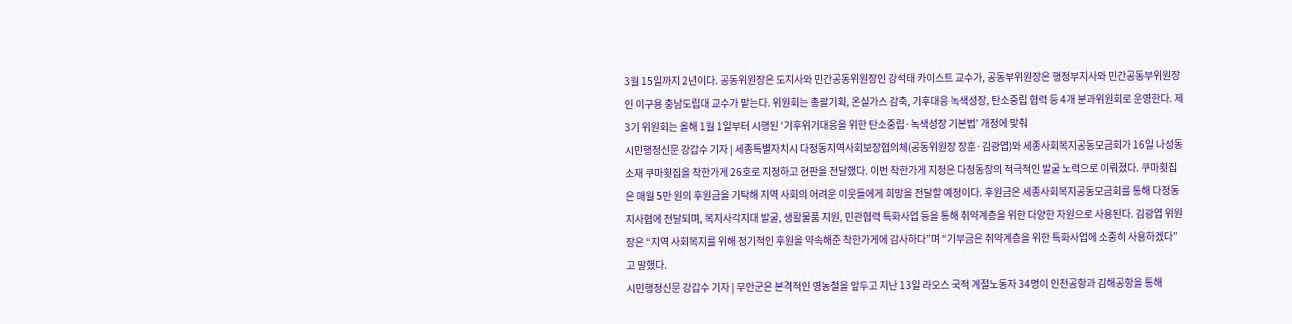3월 15일까지 2년이다. 공동위원장은 도지사와 민간공동위원장인 강석태 카이스트 교수가, 공동부위원장은 행정부지사와 민간공동부위원장인 이구용 충남도립대 교수가 맡는다. 위원회는 총괄기획, 온실가스 감축, 기후대응 녹색성장, 탄소중립 협력 등 4개 분과위원회로 운영한다. 제3기 위원회는 올해 1월 1일부터 시행된 ‘기후위기대응을 위한 탄소중립·녹색성장 기본법’ 개정에 맞춰
시민행정신문 강갑수 기자 | 세종특별자치시 다정동지역사회보장협의체(공동위원장 장훈·김광엽)와 세종사회복지공동모금회가 16일 나성동 소재 쿠마횟집을 착한가게 26호로 지정하고 현판을 전달했다. 이번 착한가게 지정은 다정동장의 적극적인 발굴 노력으로 이뤄졌다. 쿠마횟집은 매월 5만 원의 후원금을 기탁해 지역 사회의 어려운 이웃들에게 희망을 전달할 예정이다. 후원금은 세종사회복지공동모금회를 통해 다정동지사협에 전달되며, 복지사각지대 발굴, 생활물품 지원, 민관협력 특화사업 등을 통해 취약계층을 위한 다양한 자원으로 사용된다. 김광엽 위원장은 “지역 사회복지를 위해 정기적인 후원을 약속해준 착한가게에 감사하다”며 “기부금은 취약계층을 위한 특화사업에 소중히 사용하겠다”고 말했다.
시민행정신문 강갑수 기자 | 무안군은 본격적인 영농철을 앞두고 지난 13일 라오스 국적 계절노동자 34명이 인천공항과 김해공항을 통해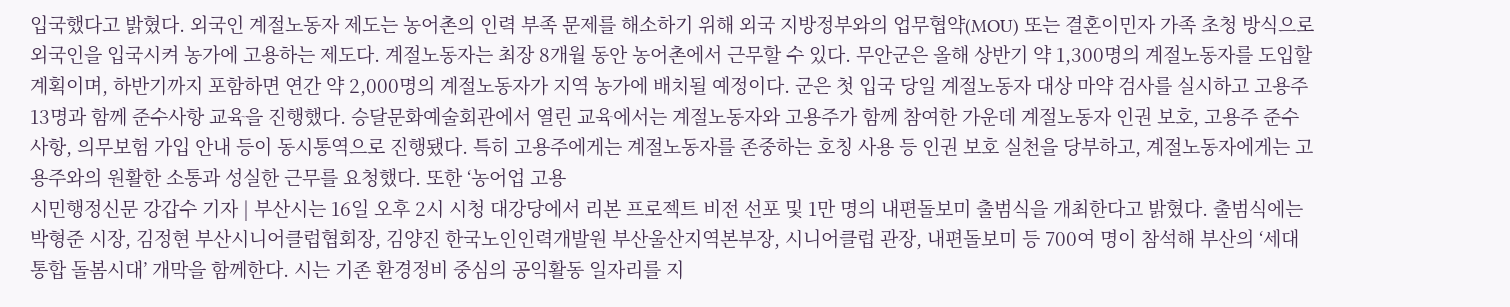입국했다고 밝혔다. 외국인 계절노동자 제도는 농어촌의 인력 부족 문제를 해소하기 위해 외국 지방정부와의 업무협약(MOU) 또는 결혼이민자 가족 초청 방식으로 외국인을 입국시켜 농가에 고용하는 제도다. 계절노동자는 최장 8개월 동안 농어촌에서 근무할 수 있다. 무안군은 올해 상반기 약 1,300명의 계절노동자를 도입할 계획이며, 하반기까지 포함하면 연간 약 2,000명의 계절노동자가 지역 농가에 배치될 예정이다. 군은 첫 입국 당일 계절노동자 대상 마약 검사를 실시하고 고용주 13명과 함께 준수사항 교육을 진행했다. 승달문화예술회관에서 열린 교육에서는 계절노동자와 고용주가 함께 참여한 가운데 계절노동자 인권 보호, 고용주 준수사항, 의무보험 가입 안내 등이 동시통역으로 진행됐다. 특히 고용주에게는 계절노동자를 존중하는 호칭 사용 등 인권 보호 실천을 당부하고, 계절노동자에게는 고용주와의 원활한 소통과 성실한 근무를 요청했다. 또한 ‘농어업 고용
시민행정신문 강갑수 기자 | 부산시는 16일 오후 2시 시청 대강당에서 리본 프로젝트 비전 선포 및 1만 명의 내편돌보미 출범식을 개최한다고 밝혔다. 출범식에는 박형준 시장, 김정현 부산시니어클럽협회장, 김양진 한국노인인력개발원 부산울산지역본부장, 시니어클럽 관장, 내편돌보미 등 700여 명이 참석해 부산의 ‘세대통합 돌봄시대’ 개막을 함께한다. 시는 기존 환경정비 중심의 공익활동 일자리를 지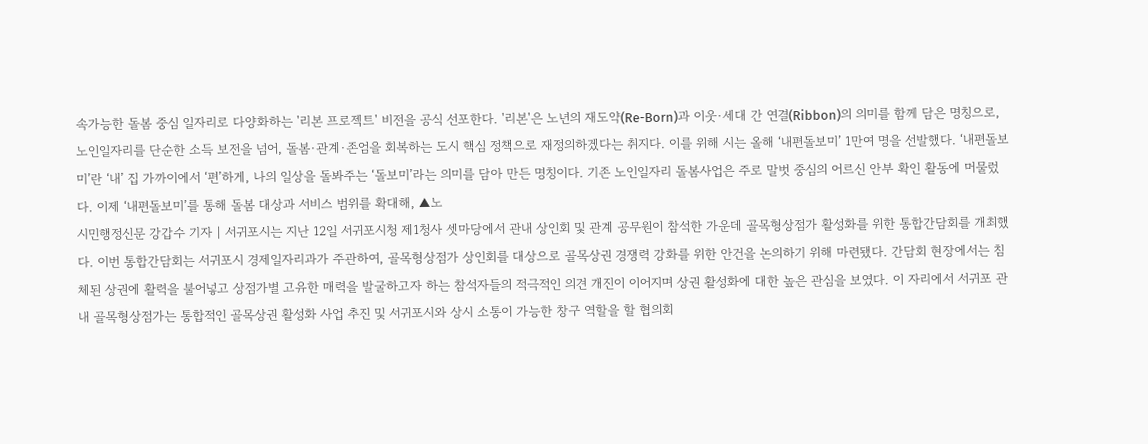속가능한 돌봄 중심 일자리로 다양화하는 '리본 프로젝트' 비전을 공식 선포한다. '리본'은 노년의 재도약(Re-Born)과 이웃·세대 간 연결(Ribbon)의 의미를 함께 담은 명칭으로, 노인일자리를 단순한 소득 보전을 넘어, 돌봄·관계·존엄을 회복하는 도시 핵심 정책으로 재정의하겠다는 취지다. 이를 위해 시는 올해 ‘내편돌보미’ 1만여 명을 선발했다. ‘내편돌보미’란 ‘내’ 집 가까이에서 ‘편’하게, 나의 일상을 돌봐주는 ‘돌보미’라는 의미를 담아 만든 명칭이다. 기존 노인일자리 돌봄사업은 주로 말벗 중심의 어르신 안부 확인 활동에 머물렀다. 이제 ‘내편돌보미’를 통해 돌봄 대상과 서비스 범위를 확대해, ▲노
시민행정신문 강갑수 기자 | 서귀포시는 지난 12일 서귀포시청 제1청사 셋마당에서 관내 상인회 및 관계 공무원이 참석한 가운데 골목형상점가 활성화를 위한 통합간담회를 개최했다. 이번 통합간담회는 서귀포시 경제일자리과가 주관하여, 골목형상점가 상인회를 대상으로 골목상권 경쟁력 강화를 위한 안건을 논의하기 위해 마련됐다. 간담회 현장에서는 침체된 상권에 활력을 불어넣고 상점가별 고유한 매력을 발굴하고자 하는 참석자들의 적극적인 의견 개진이 이어지며 상권 활성화에 대한 높은 관심을 보였다. 이 자리에서 서귀포 관내 골목형상점가는 통합적인 골목상권 활성화 사업 추진 및 서귀포시와 상시 소통이 가능한 창구 역할을 할 협의회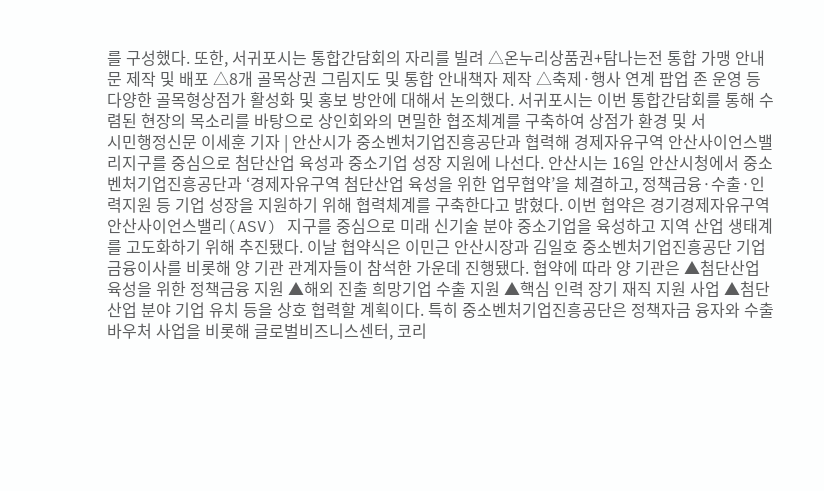를 구성했다. 또한, 서귀포시는 통합간담회의 자리를 빌려 △온누리상품권+탐나는전 통합 가맹 안내문 제작 및 배포 △8개 골목상권 그림지도 및 통합 안내책자 제작 △축제·행사 연계 팝업 존 운영 등 다양한 골목형상점가 활성화 및 홍보 방안에 대해서 논의했다. 서귀포시는 이번 통합간담회를 통해 수렴된 현장의 목소리를 바탕으로 상인회와의 면밀한 협조체계를 구축하여 상점가 환경 및 서
시민행정신문 이세훈 기자 | 안산시가 중소벤처기업진흥공단과 협력해 경제자유구역 안산사이언스밸리지구를 중심으로 첨단산업 육성과 중소기업 성장 지원에 나선다. 안산시는 16일 안산시청에서 중소벤처기업진흥공단과 ‘경제자유구역 첨단산업 육성을 위한 업무협약’을 체결하고, 정책금융·수출·인력지원 등 기업 성장을 지원하기 위해 협력체계를 구축한다고 밝혔다. 이번 협약은 경기경제자유구역 안산사이언스밸리(ASV) 지구를 중심으로 미래 신기술 분야 중소기업을 육성하고 지역 산업 생태계를 고도화하기 위해 추진됐다. 이날 협약식은 이민근 안산시장과 김일호 중소벤처기업진흥공단 기업금융이사를 비롯해 양 기관 관계자들이 참석한 가운데 진행됐다. 협약에 따라 양 기관은 ▲첨단산업 육성을 위한 정책금융 지원 ▲해외 진출 희망기업 수출 지원 ▲핵심 인력 장기 재직 지원 사업 ▲첨단산업 분야 기업 유치 등을 상호 협력할 계획이다. 특히 중소벤처기업진흥공단은 정책자금 융자와 수출바우처 사업을 비롯해 글로벌비즈니스센터, 코리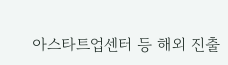아스타트업센터 등 해외 진출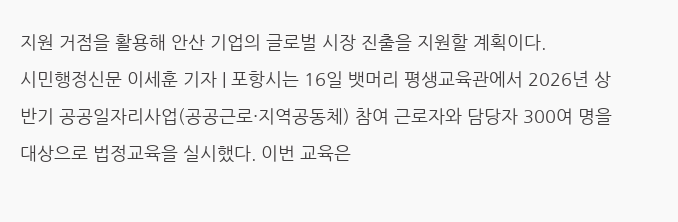지원 거점을 활용해 안산 기업의 글로벌 시장 진출을 지원할 계획이다.
시민행정신문 이세훈 기자 | 포항시는 16일 뱃머리 평생교육관에서 2026년 상반기 공공일자리사업(공공근로·지역공동체) 참여 근로자와 담당자 300여 명을 대상으로 법정교육을 실시했다. 이번 교육은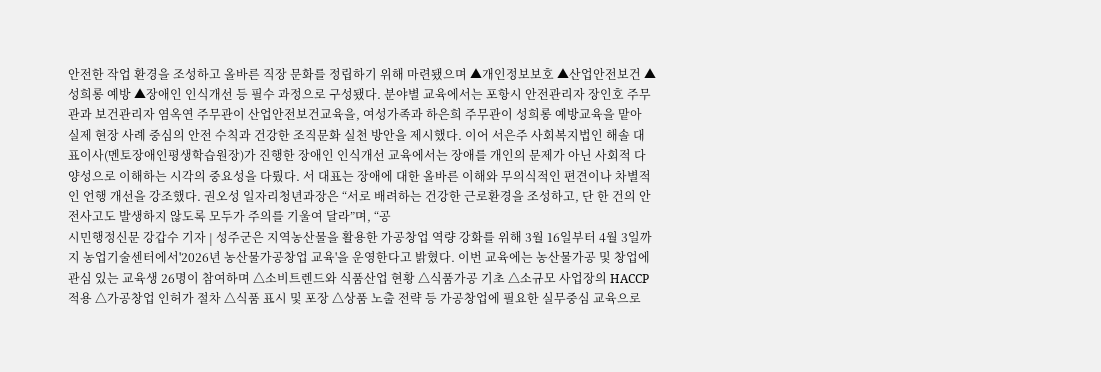안전한 작업 환경을 조성하고 올바른 직장 문화를 정립하기 위해 마련됐으며 ▲개인정보보호 ▲산업안전보건 ▲성희롱 예방 ▲장애인 인식개선 등 필수 과정으로 구성됐다. 분야별 교육에서는 포항시 안전관리자 장인호 주무관과 보건관리자 염옥연 주무관이 산업안전보건교육을, 여성가족과 하은희 주무관이 성희롱 예방교육을 맡아 실제 현장 사례 중심의 안전 수칙과 건강한 조직문화 실천 방안을 제시했다. 이어 서은주 사회복지법인 해솔 대표이사(멘토장애인평생학습원장)가 진행한 장애인 인식개선 교육에서는 장애를 개인의 문제가 아닌 사회적 다양성으로 이해하는 시각의 중요성을 다뤘다. 서 대표는 장애에 대한 올바른 이해와 무의식적인 편견이나 차별적인 언행 개선을 강조했다. 권오성 일자리청년과장은 “서로 배려하는 건강한 근로환경을 조성하고, 단 한 건의 안전사고도 발생하지 않도록 모두가 주의를 기울여 달라”며, “공
시민행정신문 강갑수 기자 | 성주군은 지역농산물을 활용한 가공창업 역량 강화를 위해 3월 16일부터 4월 3일까지 농업기술센터에서'2026년 농산물가공창업 교육'을 운영한다고 밝혔다. 이번 교육에는 농산물가공 및 창업에 관심 있는 교육생 26명이 참여하며 △소비트렌드와 식품산업 현황 △식품가공 기초 △소규모 사업장의 HACCP 적용 △가공창업 인허가 절차 △식품 표시 및 포장 △상품 노출 전략 등 가공창업에 필요한 실무중심 교육으로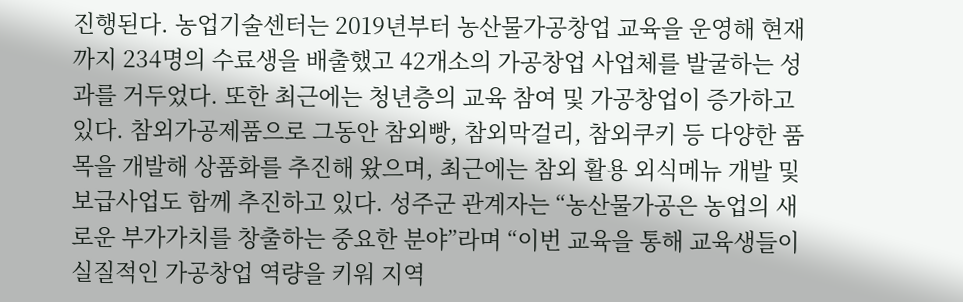진행된다. 농업기술센터는 2019년부터 농산물가공창업 교육을 운영해 현재까지 234명의 수료생을 배출했고 42개소의 가공창업 사업체를 발굴하는 성과를 거두었다. 또한 최근에는 청년층의 교육 참여 및 가공창업이 증가하고 있다. 참외가공제품으로 그동안 참외빵, 참외막걸리, 참외쿠키 등 다양한 품목을 개발해 상품화를 추진해 왔으며, 최근에는 참외 활용 외식메뉴 개발 및 보급사업도 함께 추진하고 있다. 성주군 관계자는 “농산물가공은 농업의 새로운 부가가치를 창출하는 중요한 분야”라며 “이번 교육을 통해 교육생들이 실질적인 가공창업 역량을 키워 지역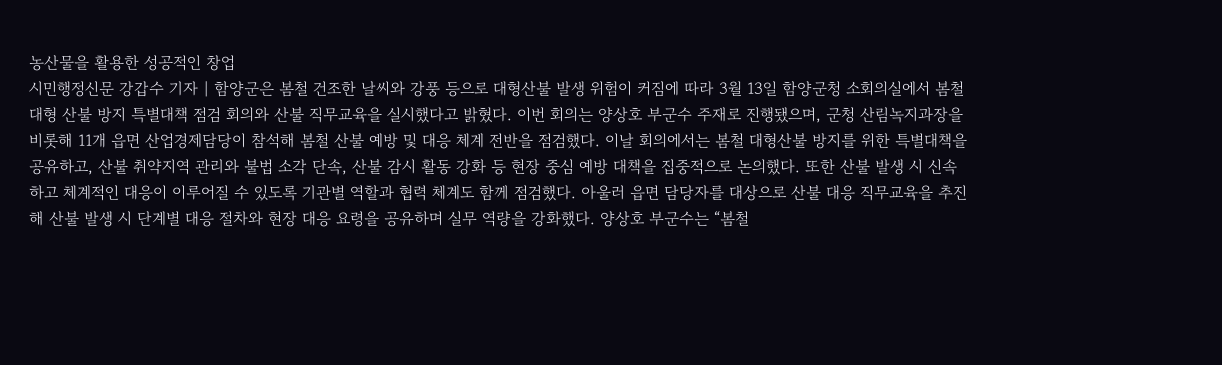농산물을 활용한 성공적인 창업
시민행정신문 강갑수 기자 | 함양군은 봄철 건조한 날씨와 강풍 등으로 대형산불 발생 위험이 커짐에 따라 3월 13일 함양군청 소회의실에서 봄철 대형 산불 방지 특별대책 점검 회의와 산불 직무교육을 실시했다고 밝혔다. 이번 회의는 양상호 부군수 주재로 진행됐으며, 군청 산림녹지과장을 비롯해 11개 읍면 산업경제담당이 참석해 봄철 산불 예방 및 대응 체계 전반을 점검했다. 이날 회의에서는 봄철 대형산불 방지를 위한 특별대책을 공유하고, 산불 취약지역 관리와 불법 소각 단속, 산불 감시 활동 강화 등 현장 중심 예방 대책을 집중적으로 논의했다. 또한 산불 발생 시 신속하고 체계적인 대응이 이루어질 수 있도록 기관별 역할과 협력 체계도 함께 점검했다. 아울러 읍면 담당자를 대상으로 산불 대응 직무교육을 추진해 산불 발생 시 단계별 대응 절차와 현장 대응 요령을 공유하며 실무 역량을 강화했다. 양상호 부군수는 “봄철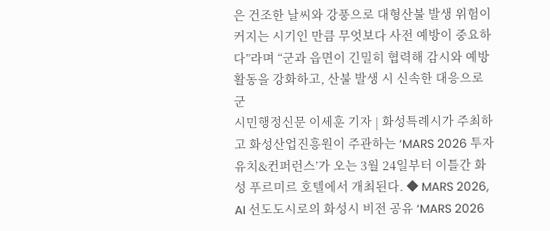은 건조한 날씨와 강풍으로 대형산불 발생 위험이 커지는 시기인 만큼 무엇보다 사전 예방이 중요하다”라며 “군과 읍면이 긴밀히 협력해 감시와 예방 활동을 강화하고, 산불 발생 시 신속한 대응으로 군
시민행정신문 이세훈 기자 | 화성특례시가 주최하고 화성산업진흥원이 주관하는 ‘MARS 2026 투자유치&컨퍼런스’가 오는 3월 24일부터 이틀간 화성 푸르미르 호텔에서 개최된다. ◆ MARS 2026, AI 선도도시로의 화성시 비전 공유 ‘MARS 2026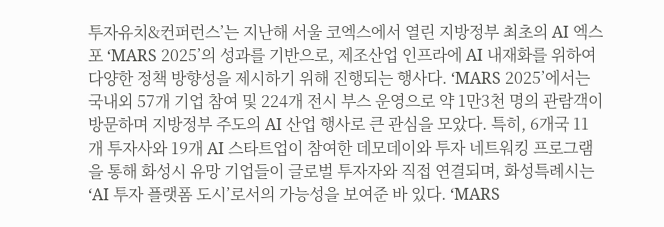투자유치&컨퍼런스’는 지난해 서울 코엑스에서 열린 지방정부 최초의 AI 엑스포 ‘MARS 2025’의 성과를 기반으로, 제조산업 인프라에 AI 내재화를 위하여 다양한 정책 방향성을 제시하기 위해 진행되는 행사다. ‘MARS 2025’에서는 국내외 57개 기업 참여 및 224개 전시 부스 운영으로 약 1만3천 명의 관람객이 방문하며 지방정부 주도의 AI 산업 행사로 큰 관심을 모았다. 특히, 6개국 11개 투자사와 19개 AI 스타트업이 참여한 데모데이와 투자 네트워킹 프로그램을 통해 화성시 유망 기업들이 글로벌 투자자와 직접 연결되며, 화성특례시는 ‘AI 투자 플랫폼 도시’로서의 가능성을 보여준 바 있다. ‘MARS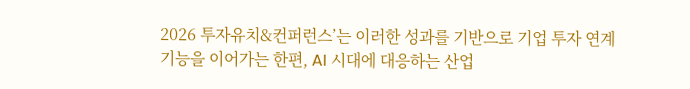2026 투자유치&컨퍼런스’는 이러한 성과를 기반으로 기업 투자 연계 기능을 이어가는 한편, AI 시대에 대응하는 산업